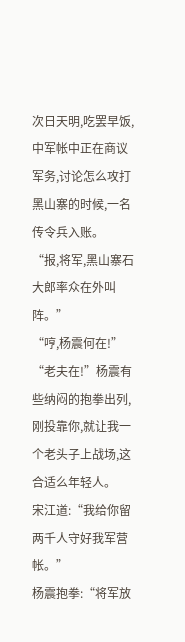次日天明,吃罢早饭,中军帐中正在商议军务,讨论怎么攻打黑山寨的时候,一名传令兵入账。
“报,将军,黑山寨石大郎率众在外叫阵。”
“哼,杨震何在!”
“老夫在!”杨震有些纳闷的抱拳出列,刚投靠你,就让我一个老头子上战场,这合适么年轻人。
宋江道:“我给你留两千人守好我军营帐。”
杨震抱拳:“将军放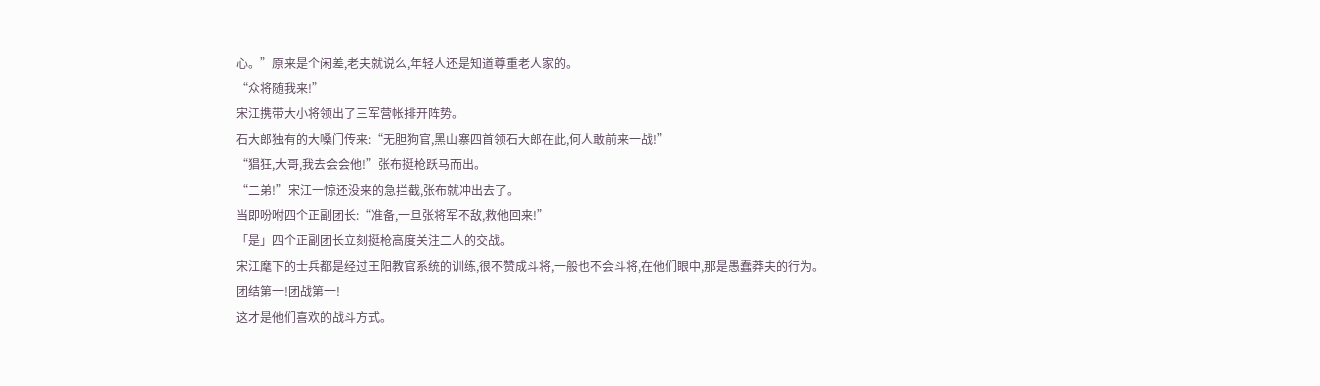心。”原来是个闲差,老夫就说么,年轻人还是知道尊重老人家的。
“众将随我来!”
宋江携带大小将领出了三军营帐排开阵势。
石大郎独有的大嗓门传来:“无胆狗官,黑山寨四首领石大郎在此,何人敢前来一战!”
“猖狂,大哥,我去会会他!”张布挺枪跃马而出。
“二弟!”宋江一惊还没来的急拦截,张布就冲出去了。
当即吩咐四个正副团长:“准备,一旦张将军不敌,救他回来!”
「是」四个正副团长立刻挺枪高度关注二人的交战。
宋江麾下的士兵都是经过王阳教官系统的训练,很不赞成斗将,一般也不会斗将,在他们眼中,那是愚蠢莽夫的行为。
团结第一!团战第一!
这才是他们喜欢的战斗方式。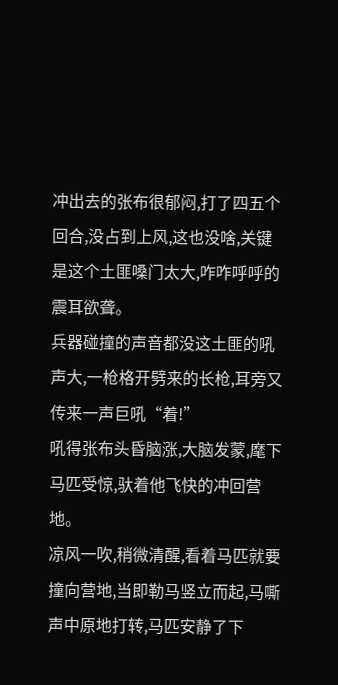冲出去的张布很郁闷,打了四五个回合,没占到上风,这也没啥,关键是这个土匪嗓门太大,咋咋呼呼的震耳欲聋。
兵器碰撞的声音都没这土匪的吼声大,一枪格开劈来的长枪,耳旁又传来一声巨吼“着!”
吼得张布头昏脑涨,大脑发蒙,麾下马匹受惊,驮着他飞快的冲回营地。
凉风一吹,稍微清醒,看着马匹就要撞向营地,当即勒马竖立而起,马嘶声中原地打转,马匹安静了下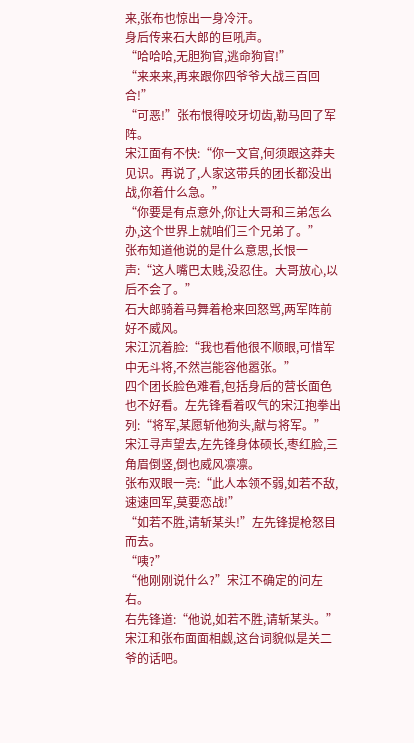来,张布也惊出一身冷汗。
身后传来石大郎的巨吼声。
“哈哈哈,无胆狗官,逃命狗官!”
“来来来,再来跟你四爷爷大战三百回合!”
“可恶!”张布恨得咬牙切齿,勒马回了军阵。
宋江面有不快:“你一文官,何须跟这莽夫见识。再说了,人家这带兵的团长都没出战,你着什么急。”
“你要是有点意外,你让大哥和三弟怎么办,这个世界上就咱们三个兄弟了。”
张布知道他说的是什么意思,长恨一声:“这人嘴巴太贱,没忍住。大哥放心,以后不会了。”
石大郎骑着马舞着枪来回怒骂,两军阵前好不威风。
宋江沉着脸:“我也看他很不顺眼,可惜军中无斗将,不然岂能容他嚣张。”
四个团长脸色难看,包括身后的营长面色也不好看。左先锋看着叹气的宋江抱拳出列:“将军,某愿斩他狗头,献与将军。”
宋江寻声望去,左先锋身体硕长,枣红脸,三角眉倒竖,倒也威风凛凛。
张布双眼一亮:“此人本领不弱,如若不敌,速速回军,莫要恋战!”
“如若不胜,请斩某头!”左先锋提枪怒目而去。
“咦?”
“他刚刚说什么?”宋江不确定的问左右。
右先锋道:“他说,如若不胜,请斩某头。”
宋江和张布面面相觑,这台词貌似是关二爷的话吧。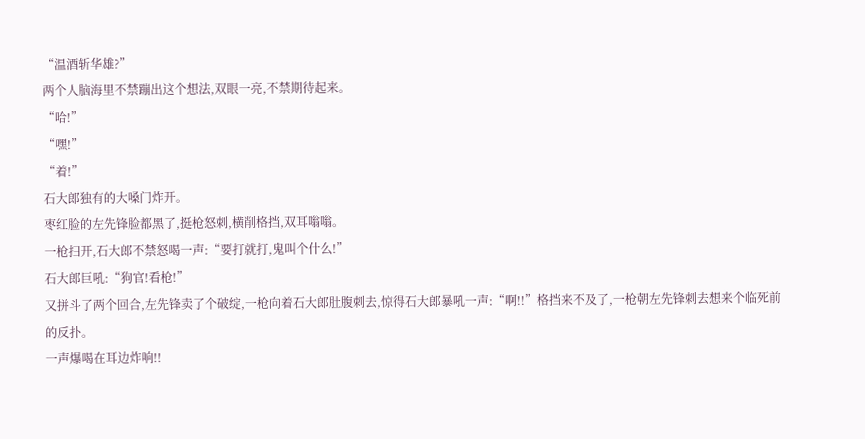“温酒斩华雄?”
两个人脑海里不禁蹦出这个想法,双眼一亮,不禁期待起来。
“哈!”
“嘿!”
“着!”
石大郎独有的大嗓门炸开。
枣红脸的左先锋脸都黑了,挺枪怒刺,横削格挡,双耳嗡嗡。
一枪扫开,石大郎不禁怒喝一声:“要打就打,鬼叫个什么!”
石大郎巨吼:“狗官!看枪!”
又拼斗了两个回合,左先锋卖了个破绽,一枪向着石大郎肚腹刺去,惊得石大郎暴吼一声:“啊!!”格挡来不及了,一枪朝左先锋刺去想来个临死前的反扑。
一声爆喝在耳边炸响!!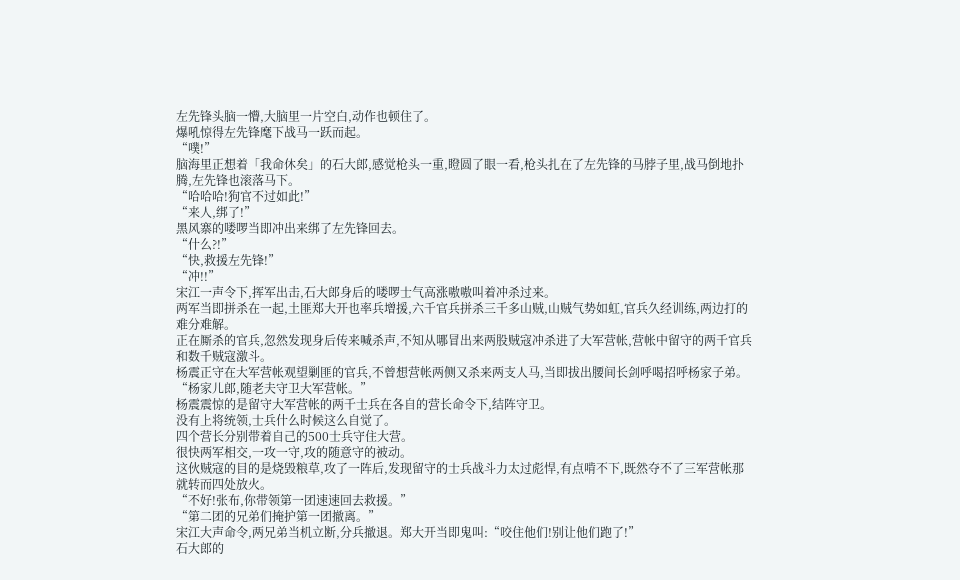左先锋头脑一懵,大脑里一片空白,动作也顿住了。
爆吼惊得左先锋麾下战马一跃而起。
“噗!”
脑海里正想着「我命休矣」的石大郎,感觉枪头一重,瞪圆了眼一看,枪头扎在了左先锋的马脖子里,战马倒地扑腾,左先锋也滚落马下。
“哈哈哈!狗官不过如此!”
“来人,绑了!”
黑风寨的喽啰当即冲出来绑了左先锋回去。
“什么?!”
“快,救援左先锋!”
“冲!!”
宋江一声令下,挥军出击,石大郎身后的喽啰士气高涨嗷嗷叫着冲杀过来。
两军当即拼杀在一起,土匪郑大开也率兵增援,六千官兵拼杀三千多山贼,山贼气势如虹,官兵久经训练,两边打的难分难解。
正在厮杀的官兵,忽然发现身后传来喊杀声,不知从哪冒出来两股贼寇冲杀进了大军营帐,营帐中留守的两千官兵和数千贼寇激斗。
杨震正守在大军营帐观望剿匪的官兵,不曾想营帐两侧又杀来两支人马,当即拔出腰间长剑呼喝招呼杨家子弟。
“杨家儿郎,随老夫守卫大军营帐。”
杨震震惊的是留守大军营帐的两千士兵在各自的营长命令下,结阵守卫。
没有上将统领,士兵什么时候这么自觉了。
四个营长分别带着自己的500士兵守住大营。
很快两军相交,一攻一守,攻的随意守的被动。
这伙贼寇的目的是烧毁粮草,攻了一阵后,发现留守的士兵战斗力太过彪悍,有点啃不下,既然夺不了三军营帐那就转而四处放火。
“不好!张布,你带领第一团速速回去救援。”
“第二团的兄弟们掩护第一团撤离。”
宋江大声命令,两兄弟当机立断,分兵撤退。郑大开当即鬼叫:“咬住他们!别让他们跑了!”
石大郎的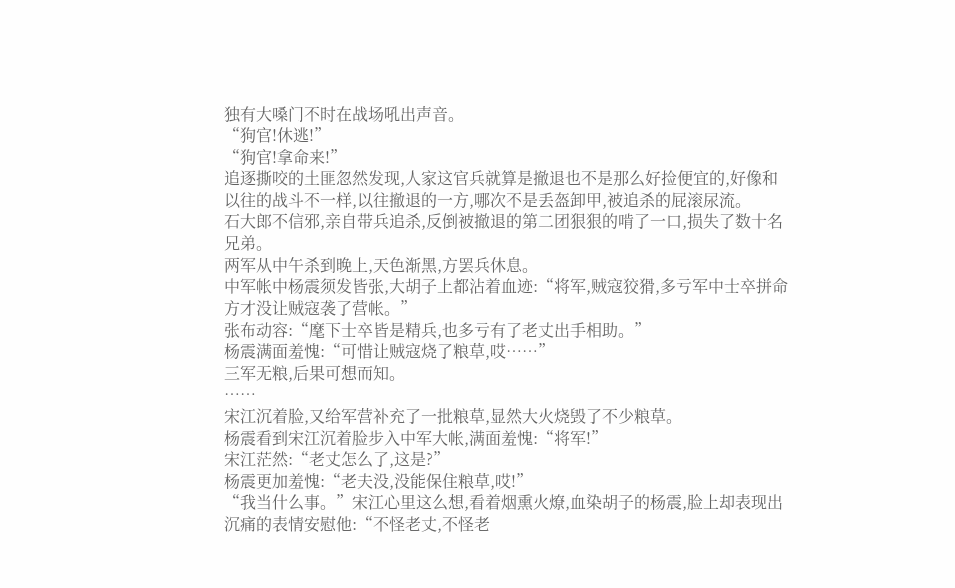独有大嗓门不时在战场吼出声音。
“狗官!休逃!”
“狗官!拿命来!”
追逐撕咬的土匪忽然发现,人家这官兵就算是撤退也不是那么好捡便宜的,好像和以往的战斗不一样,以往撤退的一方,哪次不是丢盔卸甲,被追杀的屁滚尿流。
石大郎不信邪,亲自带兵追杀,反倒被撤退的第二团狠狠的啃了一口,损失了数十名兄弟。
两军从中午杀到晚上,天色渐黑,方罢兵休息。
中军帐中杨震须发皆张,大胡子上都沾着血迹:“将军,贼寇狡猾,多亏军中士卒拼命方才没让贼寇袭了营帐。”
张布动容:“麾下士卒皆是精兵,也多亏有了老丈出手相助。”
杨震满面羞愧:“可惜让贼寇烧了粮草,哎……”
三军无粮,后果可想而知。
……
宋江沉着脸,又给军营补充了一批粮草,显然大火烧毁了不少粮草。
杨震看到宋江沉着脸步入中军大帐,满面羞愧:“将军!”
宋江茫然:“老丈怎么了,这是?”
杨震更加羞愧:“老夫没,没能保住粮草,哎!”
“我当什么事。”宋江心里这么想,看着烟熏火燎,血染胡子的杨震,脸上却表现出沉痛的表情安慰他:“不怪老丈,不怪老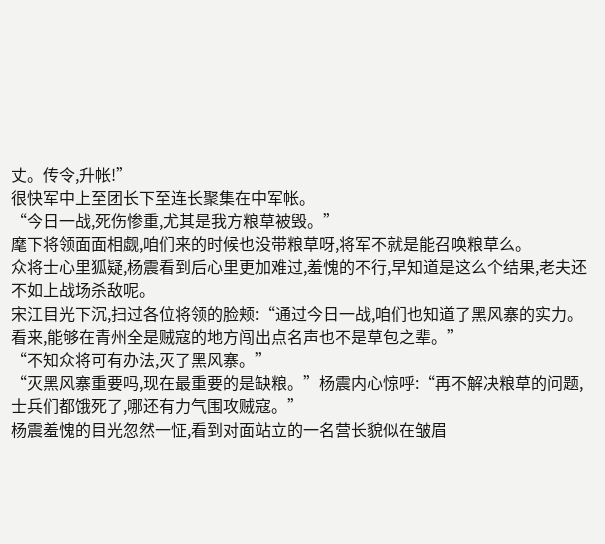丈。传令,升帐!”
很快军中上至团长下至连长聚集在中军帐。
“今日一战,死伤惨重,尤其是我方粮草被毁。”
麾下将领面面相觑,咱们来的时候也没带粮草呀,将军不就是能召唤粮草么。
众将士心里狐疑,杨震看到后心里更加难过,羞愧的不行,早知道是这么个结果,老夫还不如上战场杀敌呢。
宋江目光下沉,扫过各位将领的脸颊:“通过今日一战,咱们也知道了黑风寨的实力。看来,能够在青州全是贼寇的地方闯出点名声也不是草包之辈。”
“不知众将可有办法,灭了黑风寨。”
“灭黑风寨重要吗,现在最重要的是缺粮。”杨震内心惊呼:“再不解决粮草的问题,士兵们都饿死了,哪还有力气围攻贼寇。”
杨震羞愧的目光忽然一怔,看到对面站立的一名营长貌似在皱眉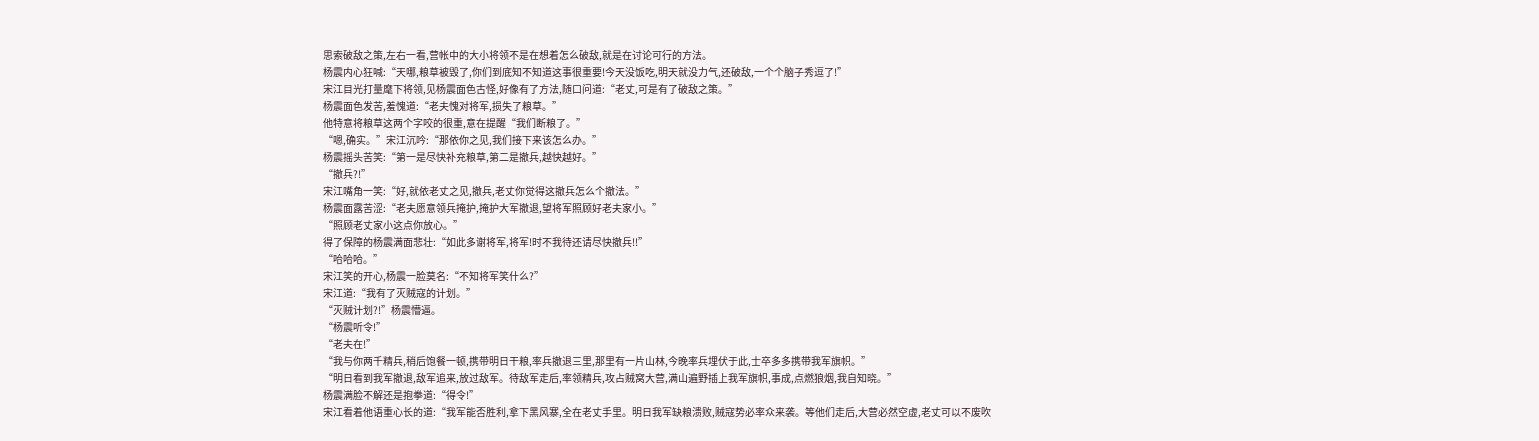思索破敌之策,左右一看,营帐中的大小将领不是在想着怎么破敌,就是在讨论可行的方法。
杨震内心狂喊:“天哪,粮草被毁了,你们到底知不知道这事很重要!今天没饭吃,明天就没力气,还破敌,一个个脑子秀逗了!”
宋江目光打量麾下将领,见杨震面色古怪,好像有了方法,随口问道:“老丈,可是有了破敌之策。”
杨震面色发苦,羞愧道:“老夫愧对将军,损失了粮草。”
他特意将粮草这两个字咬的很重,意在提醒“我们断粮了。”
“嗯,确实。”宋江沉吟:“那依你之见,我们接下来该怎么办。”
杨震摇头苦笑:“第一是尽快补充粮草,第二是撤兵,越快越好。”
“撤兵?!”
宋江嘴角一笑:“好,就依老丈之见,撤兵,老丈你觉得这撤兵怎么个撤法。”
杨震面露苦涩:“老夫愿意领兵掩护,掩护大军撤退,望将军照顾好老夫家小。”
“照顾老丈家小这点你放心。”
得了保障的杨震满面悲壮:“如此多谢将军,将军!时不我待还请尽快撤兵!!”
“哈哈哈。”
宋江笑的开心,杨震一脸莫名:“不知将军笑什么?”
宋江道:“我有了灭贼寇的计划。”
“灭贼计划?!”杨震懵逼。
“杨震听令!”
“老夫在!”
“我与你两千精兵,稍后饱餐一顿,携带明日干粮,率兵撤退三里,那里有一片山林,今晚率兵埋伏于此,士卒多多携带我军旗帜。”
“明日看到我军撤退,敌军追来,放过敌军。待敌军走后,率领精兵,攻占贼窝大营,满山遍野插上我军旗帜,事成,点燃狼烟,我自知晓。”
杨震满脸不解还是抱拳道:“得令!”
宋江看着他语重心长的道:“我军能否胜利,拿下黑风寨,全在老丈手里。明日我军缺粮溃败,贼寇势必率众来袭。等他们走后,大营必然空虚,老丈可以不废吹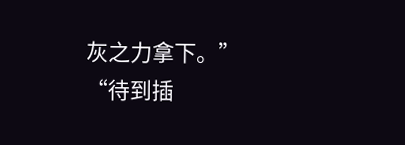灰之力拿下。”
“待到插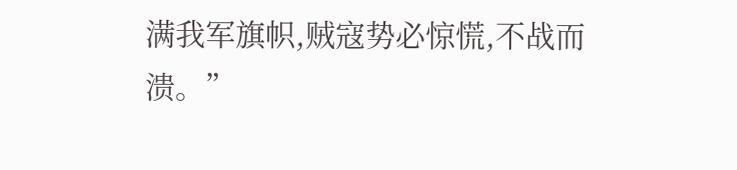满我军旗帜,贼寇势必惊慌,不战而溃。”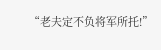“老夫定不负将军所托!”